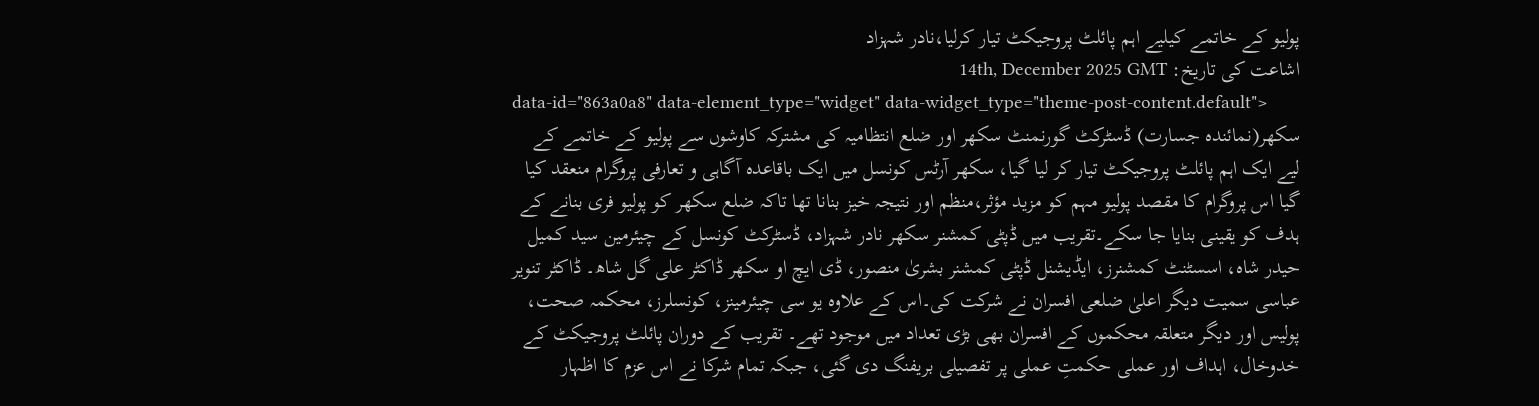پولیو کے خاتمے کیلیے اہم پائلٹ پروجیکٹ تیار کرلیا،نادر شہزاد
اشاعت کی تاریخ: 14th, December 2025 GMT
data-id="863a0a8" data-element_type="widget" data-widget_type="theme-post-content.default">
سکھر(نمائندہ جسارت) ڈسٹرکٹ گورنمنٹ سکھر اور ضلع انتظامیہ کی مشترکہ کاوشوں سے پولیو کے خاتمے کے لیے ایک اہم پائلٹ پروجیکٹ تیار کر لیا گیا، سکھر آرٹس کونسل میں ایک باقاعدہ آگاہی و تعارفی پروگرام منعقد کیا گیا اس پروگرام کا مقصد پولیو مہم کو مزید مؤثر،منظم اور نتیجہ خیز بنانا تھا تاکہ ضلع سکھر کو پولیو فری بنانے کے ہدف کو یقینی بنایا جا سکے۔تقریب میں ڈپٹی کمشنر سکھر نادر شہزاد، ڈسٹرکٹ کونسل کے چیئرمین سید کمیل حیدر شاہ، اسسٹنٹ کمشنرز، ایڈیشنل ڈپٹی کمشنر بشریٰ منصور، ڈی ایچ او سکھر ڈاکٹر علی گل شاھ۔ ڈاکٹر تنویر عباسی سمیت دیگر اعلیٰ ضلعی افسران نے شرکت کی۔اس کے علاوہ یو سی چیئرمینز، کونسلرز، محکمہ صحت، پولیس اور دیگر متعلقہ محکموں کے افسران بھی بڑی تعداد میں موجود تھے۔ تقریب کے دوران پائلٹ پروجیکٹ کے خدوخال، اہداف اور عملی حکمتِ عملی پر تفصیلی بریفنگ دی گئی، جبکہ تمام شرکا نے اس عزم کا اظہار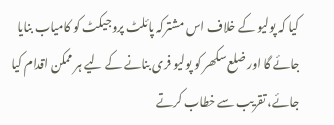کیا کہ پولیو کے خلاف اس مشترکہ پائلٹ پروجیکٹ کو کامیاب بنایا جائے گا اور ضلع سکھر کو پولیو فری بنانے کے لیے ہر ممکن اقدام کیا جائے، تقریب سے خطاب کرتے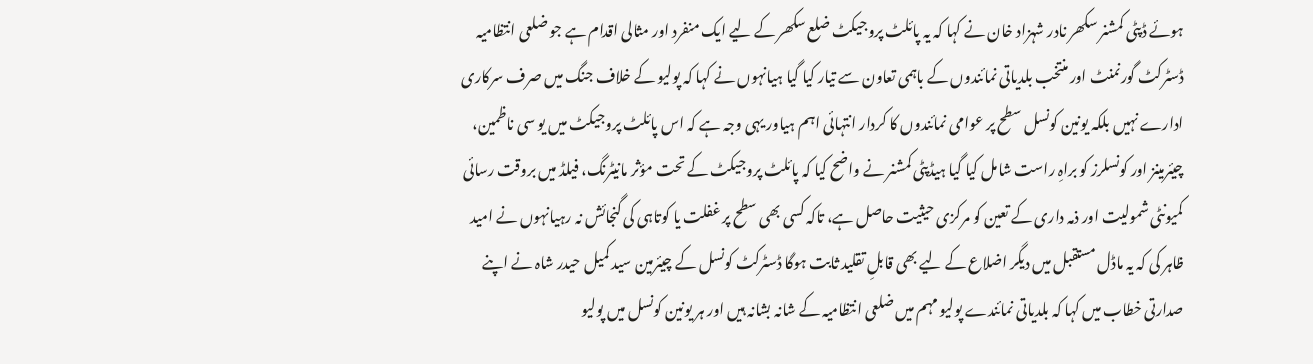ہوئے ڈپٹی کمشنر سکھر نادر شہزاد خان نے کہا کہ یہ پائلٹ پروجیکٹ ضلع سکھر کے لیے ایک منفرد اور مثالی اقدام ہے جو ضلعی انتظامیہ ڈسٹرکٹ گورنمنٹ اور منتخب بلدیاتی نمائندوں کے باہمی تعاون سے تیار کیا گیا ہیانہوں نے کہا کہ پولیو کے خلاف جنگ میں صرف سرکاری ادارے نہیں بلکہ یونین کونسل سطح پر عوامی نمائندوں کا کردار انتہائی اہم ہیاور یہی وجہ ہے کہ اس پائلٹ پروجیکٹ میں یو سی ناظمین، چیئرمینز اور کونسلرز کو براہِ راست شامل کیا گیا ہیڈپٹی کمشنر نے واضح کیا کہ پائلٹ پروجیکٹ کے تحت مؤثر مانیٹرنگ، فیلڈ میں بروقت رسائی کمیونٹی شمولیت اور ذمہ داری کے تعین کو مرکزی حیثیت حاصل ہے، تاکہ کسی بھی سطح پر غفلت یا کوتاہی کی گنجائش نہ رہیانہوں نے امید ظاہر کی کہ یہ ماڈل مستقبل میں دیگر اضلاع کے لیے بھی قابلِ تقلید ثابت ہوگا ڈسٹرکٹ کونسل کے چیئرمین سید کمیل حیدر شاہ نے اپنے صدارتی خطاب میں کہا کہ بلدیاتی نمائندے پولیو مہم میں ضلعی انتظامیہ کے شانہ بشانہ ہیں اور ہر یونین کونسل میں پولیو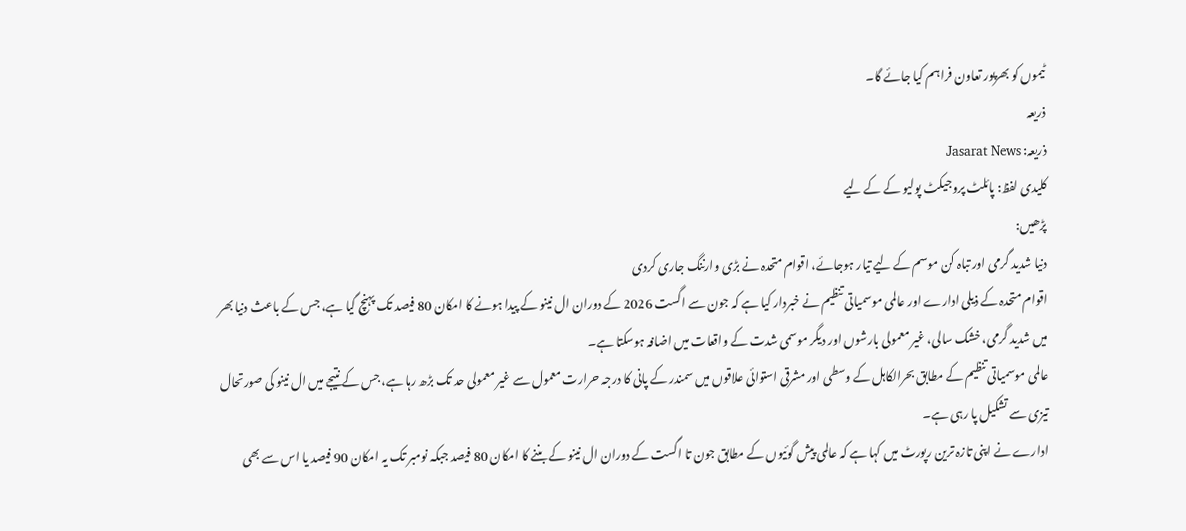ٹیموں کو بھرپور تعاون فراہم کیا جائے گا۔
ذریعہ
ذریعہ: Jasarat News
کلیدی لفظ: پائلٹ پروجیکٹ پولیو کے کے لیے
پڑھیں:
دنیا شدید گرمی اور تباہ کن موسم کے لیے تیار ہوجائے، اقوام متحدہ نے بڑی وارننگ جاری کردی
اقوام متحدہ کے ذیلی ادارے اور عالمی موسمیاتی تنظیم نے خبردار کیا ہے کہ جون سے اگست 2026 کے دوران ال نینو کے پیدا ہونے کا امکان 80 فیصد تک پہنچ گیا ہے، جس کے باعث دنیا بھر میں شدید گرمی، خشک سالی، غیر معمولی بارشوں اور دیگر موسمی شدت کے واقعات میں اضافہ ہوسکتا ہے۔
عالمی موسمیاتی تنظیم کے مطابق بحرالکاہل کے وسطی اور مشرقی استوائی علاقوں میں سمندر کے پانی کا درجہ حرارت معمول سے غیر معمولی حد تک بڑھ رہا ہے، جس کے نتیجے میں ال نینو کی صورتحال تیزی سے تشکیل پا رہی ہے۔
ادارے نے اپنی تازہ ترین رپورٹ میں کہا ہے کہ عالمی پیش گوئیوں کے مطابق جون تا اگست کے دوران ال نینو کے بننے کا امکان 80 فیصد جبکہ نومبر تک یہ امکان 90 فیصد یا اس سے بھی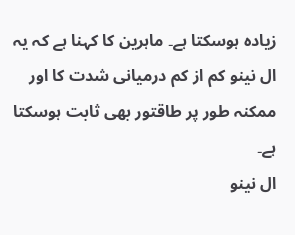زیادہ ہوسکتا ہے۔ ماہرین کا کہنا ہے کہ یہ ال نینو کم از کم درمیانی شدت کا اور ممکنہ طور پر طاقتور بھی ثابت ہوسکتا ہے۔
ال نینو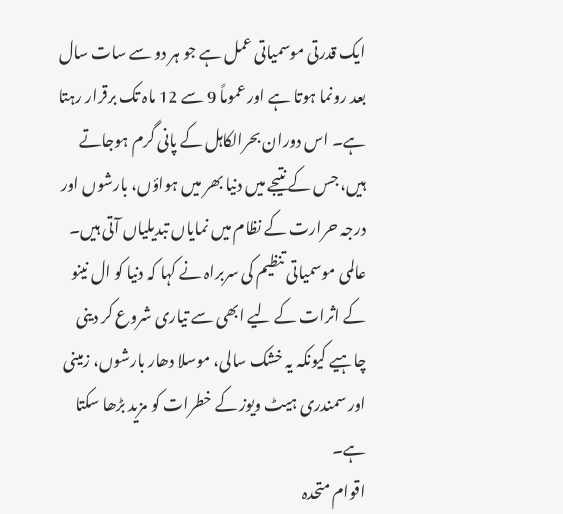ایک قدرتی موسمیاتی عمل ہے جو ہر دو سے سات سال بعد رونما ہوتا ہے اور عموماً 9 سے 12 ماہ تک برقرار رہتا ہے۔ اس دوران بحرالکاہل کے پانی گرم ہوجاتے ہیں، جس کے نتیجے میں دنیا بھر میں ہواؤں، بارشوں اور درجہ حرارت کے نظام میں نمایاں تبدیلیاں آتی ہیں۔
عالمی موسمیاتی تنظیم کی سربراہ نے کہا کہ دنیا کو ال نینو کے اثرات کے لیے ابھی سے تیاری شروع کر دینی چاہیے کیونکہ یہ خشک سالی، موسلا دھار بارشوں، زمینی اور سمندری ہیٹ ویوز کے خطرات کو مزید بڑھا سکتا ہے۔
اقوام متحدہ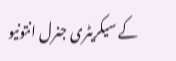کے سیکریٹری جنرل انتونیو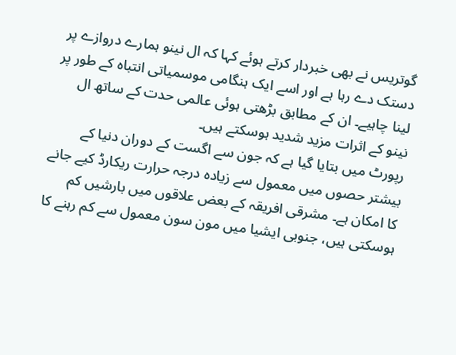گوتریس نے بھی خبردار کرتے ہوئے کہا کہ ال نینو ہمارے دروازے پر دستک دے رہا ہے اور اسے ایک ہنگامی موسمیاتی انتباہ کے طور پر لینا چاہیے۔ ان کے مطابق بڑھتی ہوئی عالمی حدت کے ساتھ ال نینو کے اثرات مزید شدید ہوسکتے ہیں۔
رپورٹ میں بتایا گیا ہے کہ جون سے اگست کے دوران دنیا کے بیشتر حصوں میں معمول سے زیادہ درجہ حرارت ریکارڈ کیے جانے کا امکان ہے۔ مشرقی افریقہ کے بعض علاقوں میں بارشیں کم ہوسکتی ہیں، جنوبی ایشیا میں مون سون معمول سے کم رہنے کا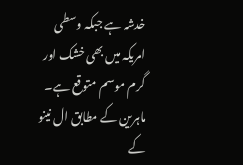خدشہ ہے جبکہ وسطی امریکہ میں بھی خشک اور گرم موسم متوقع ہے۔
ماہرین کے مطابق ال نینو کے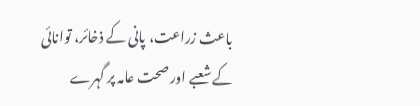باعث زراعت، پانی کے ذخائر، توانائی کے شعبے اور صحت عامہ پر گہرے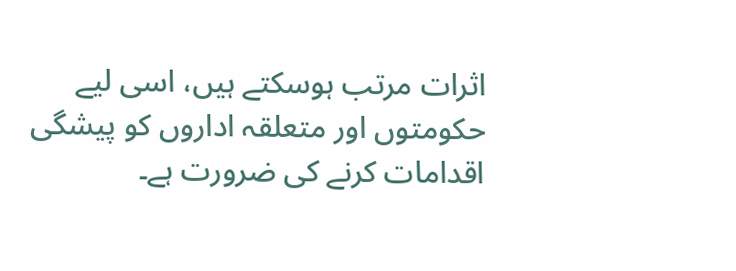اثرات مرتب ہوسکتے ہیں، اسی لیے حکومتوں اور متعلقہ اداروں کو پیشگی اقدامات کرنے کی ضرورت ہے۔